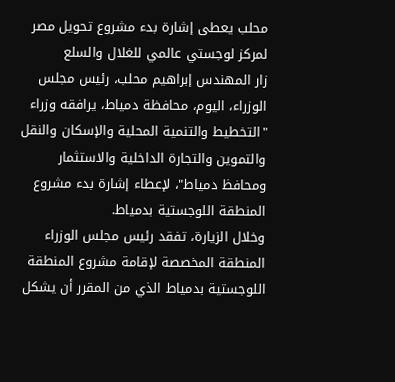محلب يعطى إشارة بدء مشروع تحويل مصر لمركز لوجستي عالمي للغلال والسلع
زار المهندس إبراهيم محلب، رئيس مجلس الوزراء، اليوم، محافظة دمياط، يرافقه وزراء "التخطيط والتنمية المحلية والإسكان والنقل والتموين والتجارة الداخلية والاستثمار ومحافظ دمياط"، لإعطاء إشارة بدء مشروع المنطقة اللوجستية بدمياط.
وخلال الزيارة، تفقد رئيس مجلس الوزراء المنطقة المخصصة لإقامة مشروع المنطقة اللوجستية بدمياط الذي من المقرر أن يشكل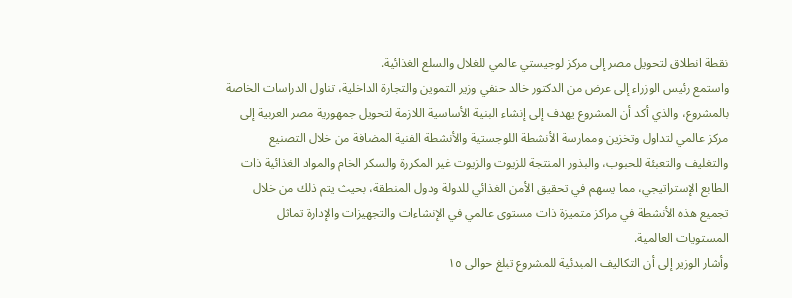نقطة انطلاق لتحويل مصر إلى مركز لوجيستي عالمي للغلال والسلع الغذائية.
واستمع رئيس الوزراء إلى عرض من الدكتور خالد حنفي وزير التموين والتجارة الداخلية، تناول الدراسات الخاصة بالمشروع، والذي أكد أن المشروع يهدف إلى إنشاء البنية الأساسية اللازمة لتحويل جمهورية مصر العربية إلى مركز عالمي لتداول وتخزين وممارسة الأنشطة اللوجستية والأنشطة الفنية المضافة من خلال التصنيع والتغليف والتعبئة للحبوب، والبذور المنتجة للزيوت والزيوت غير المكررة والسكر الخام والمواد الغذائية ذات الطابع الإستراتيجي، مما يسهم في تحقيق الأمن الغذائي للدولة ودول المنطقة، بحيث يتم ذلك من خلال تجميع هذه الأنشطة في مراكز متميزة ذات مستوى عالمي في الإنشاءات والتجهيزات والإدارة تماثل المستويات العالمية.
وأشار الوزير إلى أن التكاليف المبدئية للمشروع تبلغ حوالى ١٥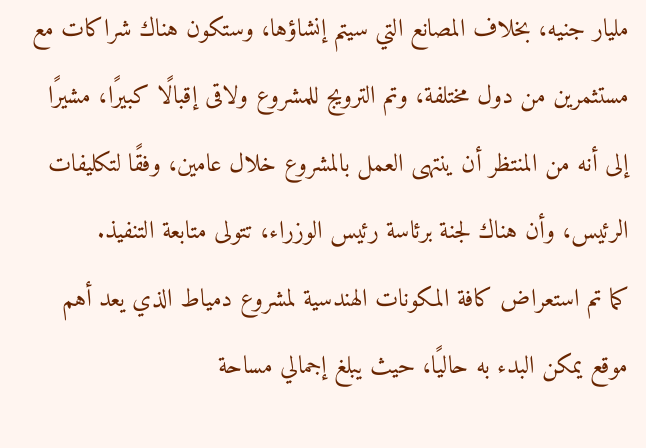مليار جنيه، بخلاف المصانع التي سيتم إنشاؤها، وستكون هناك شراكات مع مستثمرين من دول مختلفة، وتم الترويج للمشروع ولاقى إقبالًا كبيرًا، مشيرًا إلى أنه من المنتظر أن ينتهى العمل بالمشروع خلال عامين، وفقًا لتكليفات الرئيس، وأن هناك لجنة برئاسة رئيس الوزراء، تتولى متابعة التنفيذ.
كما تم استعراض كافة المكونات الهندسية لمشروع دمياط الذي يعد أهم موقع يمكن البدء به حاليًا، حيث يبلغ إجمالي مساحة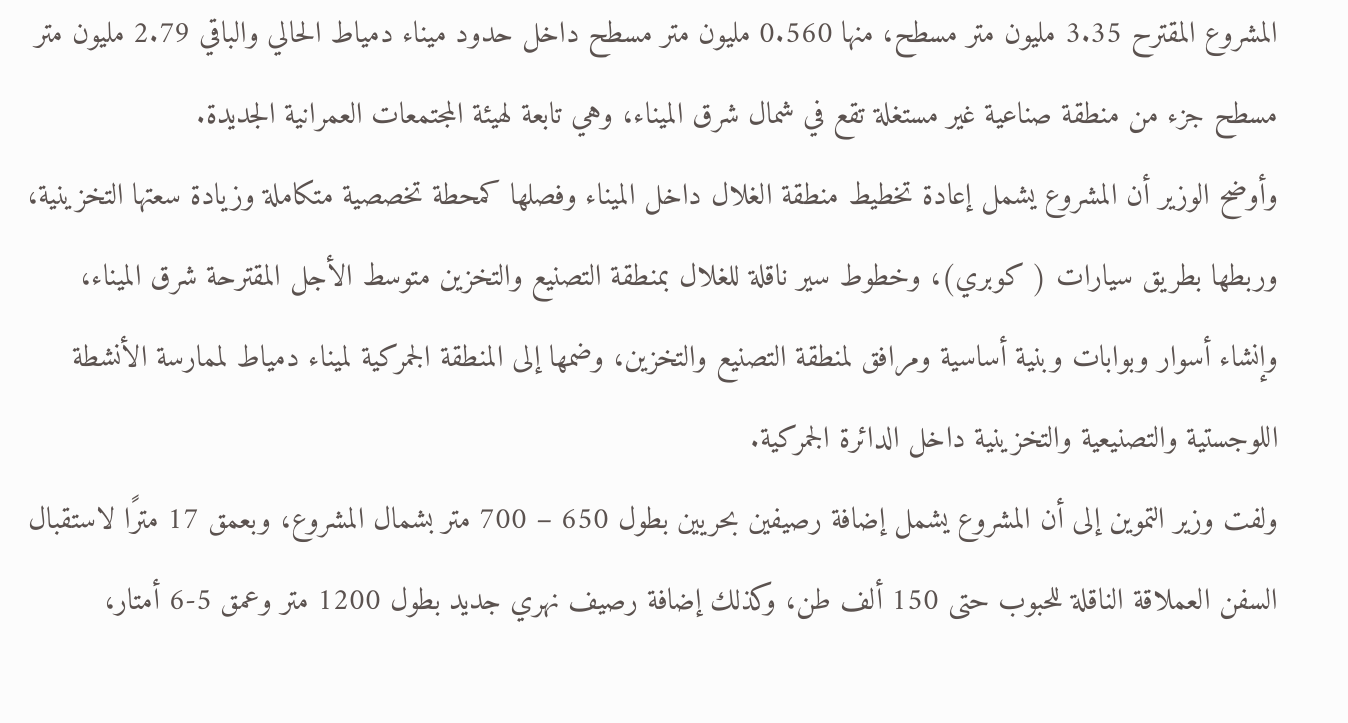المشروع المقترح 3.35 مليون متر مسطح، منها 0.560 مليون متر مسطح داخل حدود ميناء دمياط الحالي والباقي 2.79 مليون متر مسطح جزء من منطقة صناعية غير مستغلة تقع في شمال شرق الميناء، وهي تابعة لهيئة المجتمعات العمرانية الجديدة.
وأوضح الوزير أن المشروع يشمل إعادة تخطيط منطقة الغلال داخل الميناء وفصلها كمحطة تخصصية متكاملة وزيادة سعتها التخزينية، وربطها بطريق سيارات ( كوبري)، وخطوط سير ناقلة للغلال بمنطقة التصنيع والتخزين متوسط الأجل المقترحة شرق الميناء، وإنشاء أسوار وبوابات وبنية أساسية ومرافق لمنطقة التصنيع والتخزين، وضمها إلى المنطقة الجمركية لميناء دمياط لممارسة الأنشطة اللوجستية والتصنيعية والتخزينية داخل الدائرة الجمركية.
ولفت وزير التموين إلى أن المشروع يشمل إضافة رصيفين بحريين بطول 650 – 700 متر بشمال المشروع، وبعمق 17 مترًا لاستقبال السفن العملاقة الناقلة للحبوب حتى 150 ألف طن، وكذلك إضافة رصيف نهري جديد بطول 1200 متر وعمق 5-6 أمتار،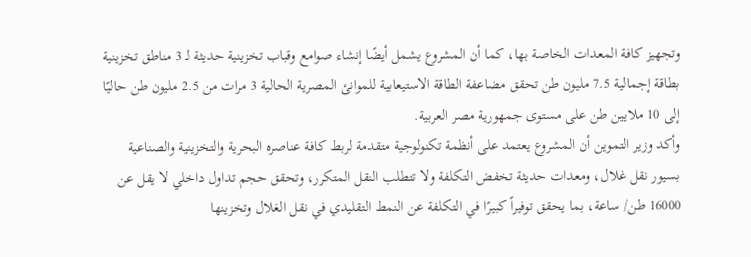وتجهيز كافة المعدات الخاصة بها، كما أن المشروع يشمل أيضًا إنشاء صوامع وقباب تخزينية حديثة لـ 3 مناطق تخزينية بطاقة إجمالية 7.5 مليون طن تحقق مضاعفة الطاقة الاستيعابية للموانئ المصرية الحالية 3 مرات من 2.5 مليون طن حاليًا إلى 10 ملايين طن على مستوى جمهورية مصر العربية.
وأكد وزير التموين أن المشروع يعتمد على أنظمة تكنولوجية متقدمة لربط كافة عناصره البحرية والتخزينية والصناعية بسيور نقل غلال، ومعدات حديثة تخفض التكلفة ولا تتطلب النقل المتكرر، وتحقق حجم تداول داخلي لا يقل عن 16000 طن/ ساعة، بما يحقق توفيراً كبيرًا في التكلفة عن النمط التقليدي في نقل الغلال وتخزينها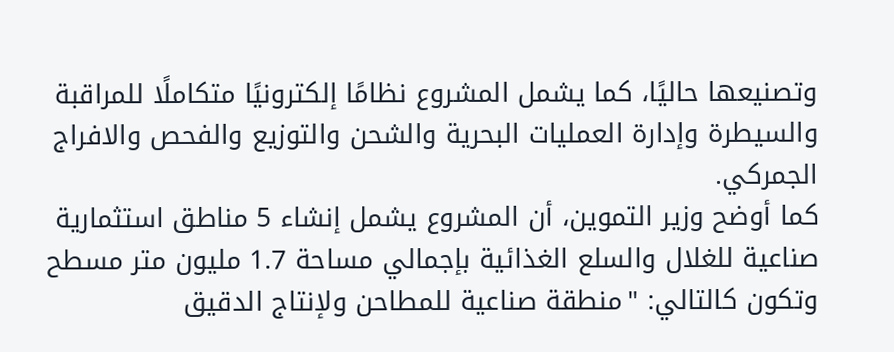وتصنيعها حاليًا، كما يشمل المشروع نظامًا إلكترونيًا متكاملًا للمراقبة والسيطرة وإدارة العمليات البحرية والشحن والتوزيع والفحص والافراج الجمركي.
كما أوضح وزير التموين، أن المشروع يشمل إنشاء 5 مناطق استثمارية صناعية للغلال والسلع الغذائية بإجمالي مساحة 1.7 مليون متر مسطح وتكون كالتالي: "منطقة صناعية للمطاحن ولإنتاج الدقيق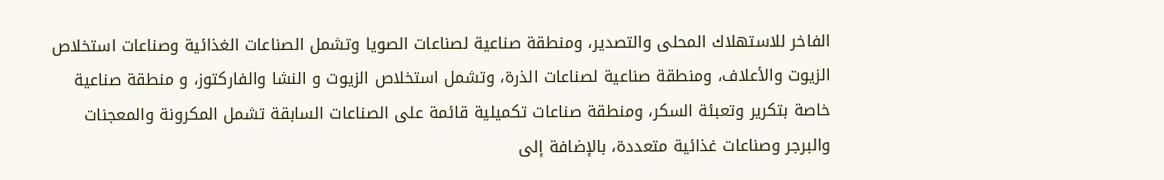الفاخر للاستهلاك المحلى والتصدير، ومنطقة صناعية لصناعات الصويا وتشمل الصناعات الغذائية وصناعات استخلاص الزيوت والأعلاف، ومنطقة صناعية لصناعات الذرة، وتشمل استخلاص الزيوت و النشا والفاركتوز، و منطقة صناعية خاصة بتكرير وتعبئة السكر، ومنطقة صناعات تكميلية قائمة على الصناعات السابقة تشمل المكرونة والمعجنات والبرجر وصناعات غذائية متعددة، بالإضافة إلى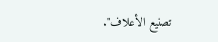تصنيع الأعلاف".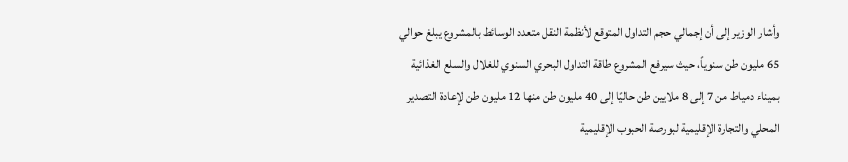وأشار الوزير إلى أن إجمالي حجم التداول المتوقع لأنظمة النقل متعدد الوسائط بالمشروع يبلغ حوالي 65 مليون طن سنوياً، حيث سيرفع المشروع طاقة التداول البحري السنوي للغلال والسلع الغذائية بميناء دمياط من 7 إلى 8 ملايين طن حاليًا إلى 40 مليون طن منها 12 مليون طن لإعادة التصدير المحلي والتجارة الإقليمية لبورصة الحبوب الإقليمية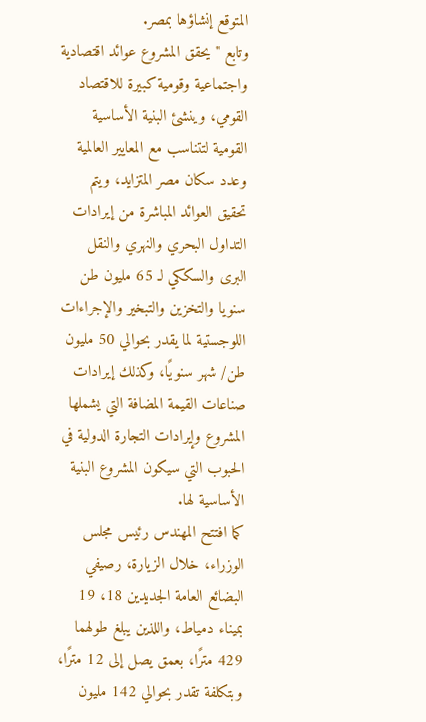المتوقع إنشاؤها بمصر.
وتابع "يحقق المشروع عوائد اقتصادية واجتماعية وقومية كبيرة للاقتصاد القومي، وينشئ البنية الأساسية القومية لتتناسب مع المعايير العالمية وعدد سكان مصر المتزايد، ويتم تحقيق العوائد المباشرة من إيرادات التداول البحري والنهري والنقل البرى والسككي لـ 65 مليون طن سنويا والتخزين والتبخير والإجراءات اللوجستية لما يقدر بحوالي 50 مليون طن/ شهر سنويًا، وكذلك إيرادات صناعات القيمة المضافة التي يشملها المشروع وإيرادات التجارة الدولية في الحبوب التي سيكون المشروع البنية الأساسية لها.
كما افتتح المهندس رئيس مجلس الوزراء، خلال الزيارة، رصيفي البضائع العامة الجديدين 18، 19 بميناء دمياط، واللذين يبلغ طولهما 429 مترًا، بعمق يصل إلى 12 مترًا، وبتكلفة تقدر بحوالي 142 مليون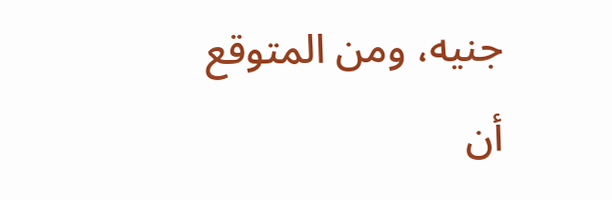جنيه، ومن المتوقع أن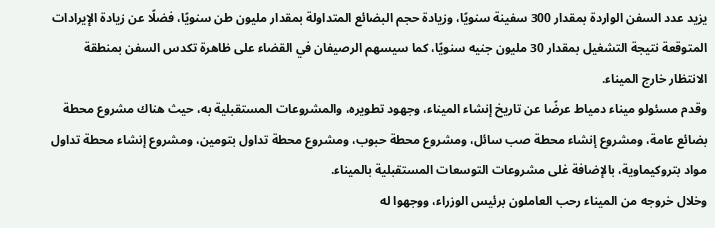يزيد عدد السفن الواردة بمقدار 300 سفينة سنويًا، وزيادة حجم البضائع المتداولة بمقدار مليون طن سنويًا، فضلًا عن زيادة الإيرادات المتوقعة نتيجة التشغيل بمقدار 30 مليون جنيه سنويًا، كما سيسهم الرصيفان في القضاء على ظاهرة تكدس السفن بمنطقة الانتظار خارج الميناء.
وقدم مسئولو ميناء دمياط عرضًا عن تاريخ إنشاء الميناء، وجهود تطويره، والمشروعات المستقبلية به، حيث هناك مشروع محطة بضائع عامة، ومشروع إنشاء محطة صب سائل، ومشروع محطة حبوب، ومشروع محطة تداول بتومين، ومشروع إنشاء محطة تداول مواد بتروكيماوية، بالإضافة غلى مشروعات التوسعات المستقبلية بالميناء.
وخلال خروجه من الميناء رحب العاملون برئيس الوزراء، ووجهوا له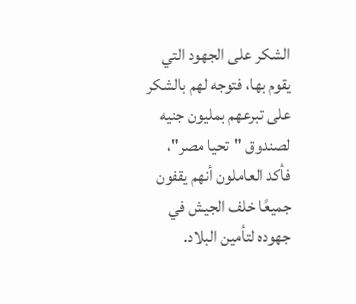الشكر على الجهود التي يقوم بها، فتوجه لهم بالشكر على تبرعهم بمليون جنيه لصندوق "تحيا مصر"، فأكد العاملون أنهم يقفون جميعًا خلف الجيش في جهوده لتأمين البلاد.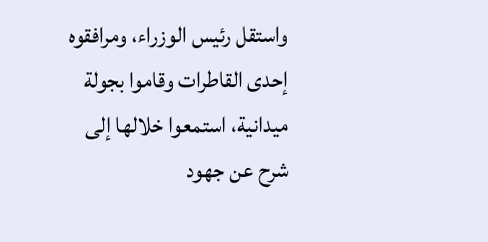واستقل رئيس الوزراء، ومرافقوه إحدى القاطرات وقاموا بجولة ميدانية، استمعوا خلالها إلى شرح عن جهود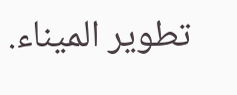تطوير الميناء.